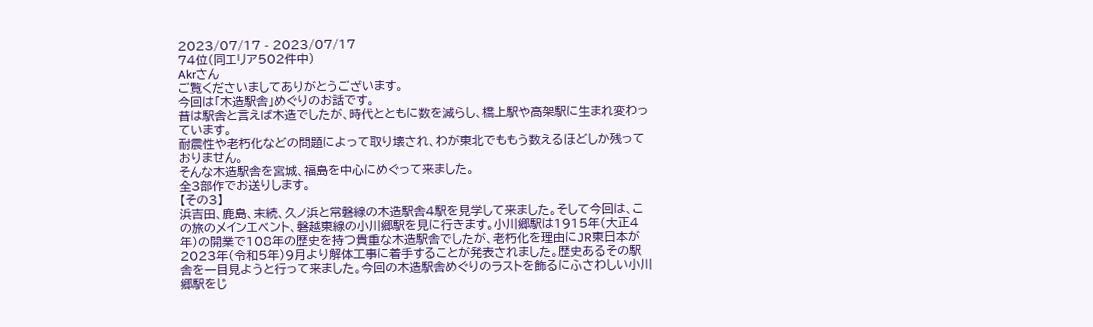2023/07/17 - 2023/07/17
74位(同エリア502件中)
Akrさん
ご覧くださいましてありがとうございます。
今回は「木造駅舎」めぐりのお話です。
昔は駅舎と言えば木造でしたが、時代とともに数を減らし、橋上駅や高架駅に生まれ変わっています。
耐震性や老朽化などの問題によって取り壊され、わが東北でももう数えるほどしか残っておりません。
そんな木造駅舎を宮城、福島を中心にめぐって来ました。
全3部作でお送りします。
【その3】
浜吉田、鹿島、末続、久ノ浜と常磐線の木造駅舎4駅を見学して来ました。そして今回は、この旅のメインエベント、磐越東線の小川郷駅を見に行きます。小川郷駅は1915年(大正4年)の開業で108年の歴史を持つ貴重な木造駅舎でしたが、老朽化を理由にJR東日本が2023年(令和5年)9月より解体工事に着手することが発表されました。歴史あるその駅舎を一目見ようと行って来ました。今回の木造駅舎めぐりのラストを飾るにふさわしい小川郷駅をじ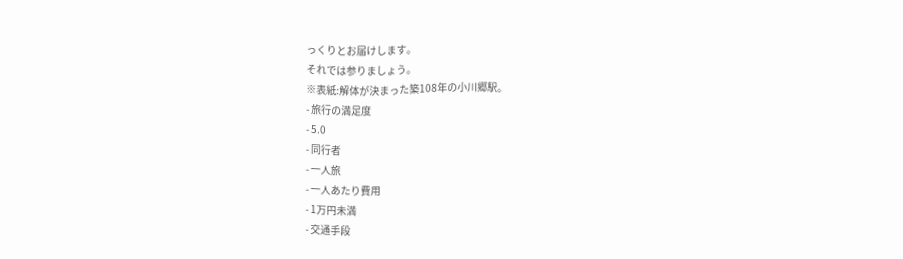っくりとお届けします。
それでは参りましょう。
※表紙:解体が決まった築108年の小川郷駅。
- 旅行の満足度
- 5.0
- 同行者
- 一人旅
- 一人あたり費用
- 1万円未満
- 交通手段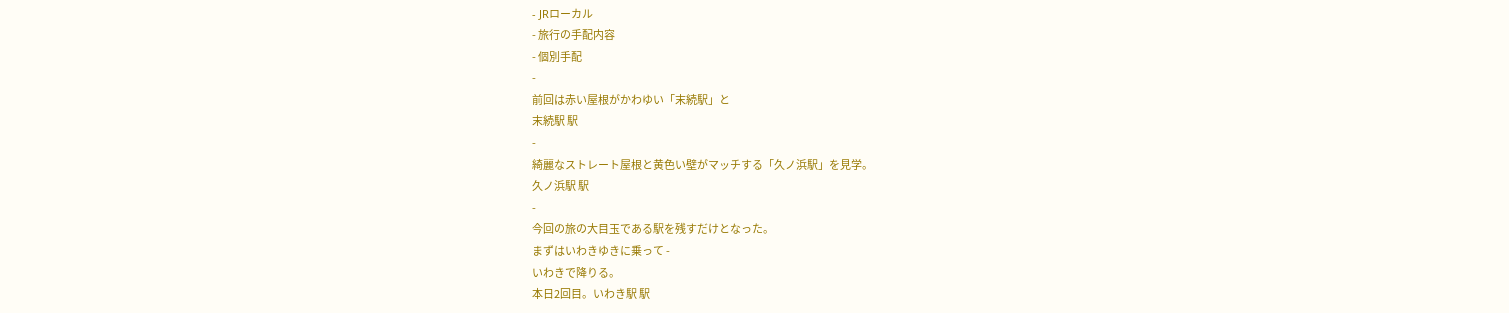- JRローカル
- 旅行の手配内容
- 個別手配
-
前回は赤い屋根がかわゆい「末続駅」と
末続駅 駅
-
綺麗なストレート屋根と黄色い壁がマッチする「久ノ浜駅」を見学。
久ノ浜駅 駅
-
今回の旅の大目玉である駅を残すだけとなった。
まずはいわきゆきに乗って -
いわきで降りる。
本日2回目。いわき駅 駅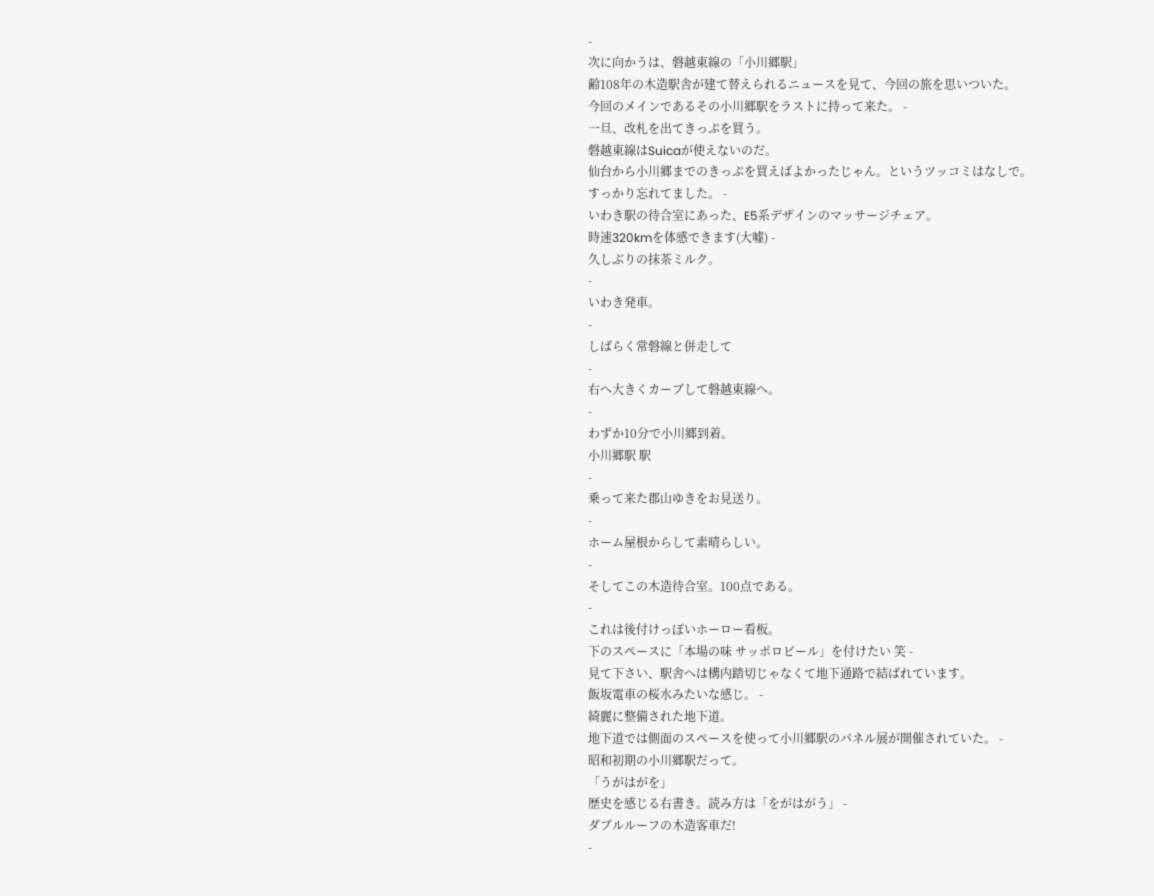-
次に向かうは、磐越東線の「小川郷駅」
齢108年の木造駅舎が建て替えられるニュースを見て、今回の旅を思いついた。
今回のメインであるその小川郷駅をラストに持って来た。 -
一旦、改札を出てきっぷを買う。
磐越東線はSuicaが使えないのだ。
仙台から小川郷までのきっぷを買えばよかったじゃん。というツッコミはなしで。
すっかり忘れてました。 -
いわき駅の待合室にあった、E5系デザインのマッサージチェア。
時速320kmを体感できます(大嘘) -
久しぶりの抹茶ミルク。
-
いわき発車。
-
しばらく常磐線と併走して
-
右へ大きくカーブして磐越東線へ。
-
わずか10分で小川郷到着。
小川郷駅 駅
-
乗って来た郡山ゆきをお見送り。
-
ホーム屋根からして素晴らしい。
-
そしてこの木造待合室。100点である。
-
これは後付けっぽいホーロー看板。
下のスペースに「本場の味 サッポロビール」を付けたい 笑 -
見て下さい、駅舎へは構内踏切じゃなくて地下通路で結ばれています。
飯坂電車の桜水みたいな感じ。 -
綺麗に整備された地下道。
地下道では側面のスペースを使って小川郷駅のパネル展が開催されていた。 -
昭和初期の小川郷駅だって。
「うがはがを」
歴史を感じる右書き。読み方は「をがはがう」 -
ダブルルーフの木造客車だ!
-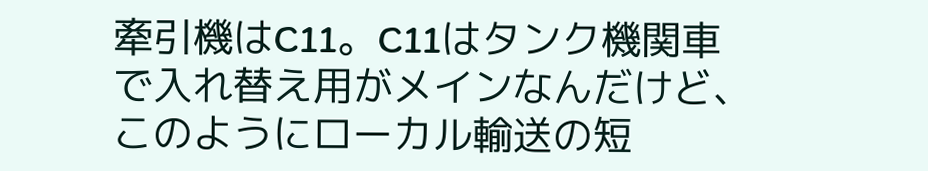牽引機はC11。C11はタンク機関車で入れ替え用がメインなんだけど、このようにローカル輸送の短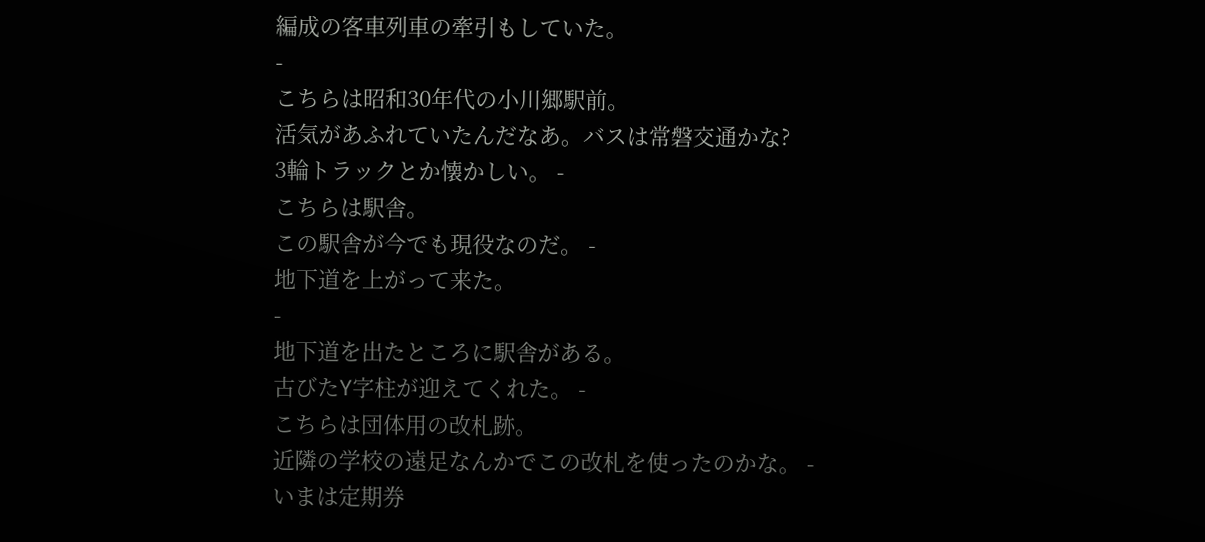編成の客車列車の牽引もしていた。
-
こちらは昭和30年代の小川郷駅前。
活気があふれていたんだなあ。バスは常磐交通かな?
3輪トラックとか懐かしい。 -
こちらは駅舎。
この駅舎が今でも現役なのだ。 -
地下道を上がって来た。
-
地下道を出たところに駅舎がある。
古びたY字柱が迎えてくれた。 -
こちらは団体用の改札跡。
近隣の学校の遠足なんかでこの改札を使ったのかな。 -
いまは定期券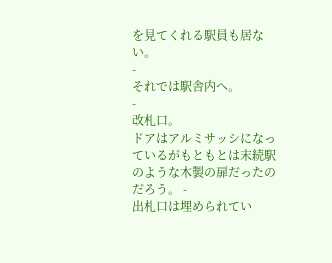を見てくれる駅員も居ない。
-
それでは駅舎内へ。
-
改札口。
ドアはアルミサッシになっているがもともとは末続駅のような木製の扉だったのだろう。 -
出札口は埋められてい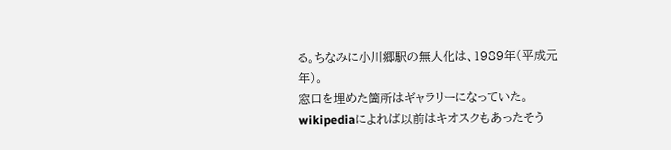る。ちなみに小川郷駅の無人化は、1989年(平成元年)。
窓口を埋めた箇所はギャラリーになっていた。
wikipediaによれば以前はキオスクもあったそう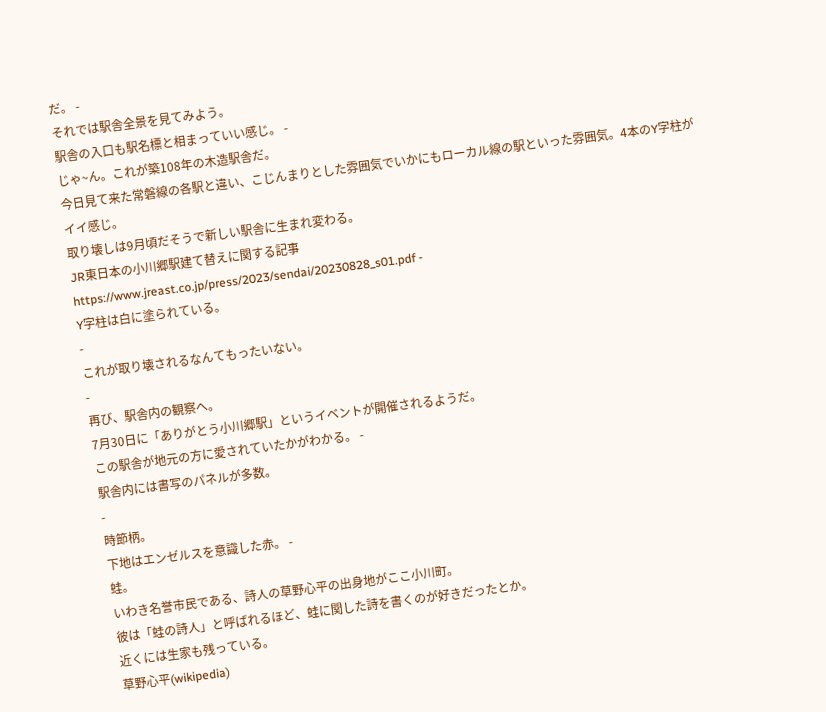だ。 -
それでは駅舎全景を見てみよう。
駅舎の入口も駅名標と相まっていい感じ。 -
じゃ~ん。これが築108年の木造駅舎だ。
今日見て来た常磐線の各駅と違い、こじんまりとした雰囲気でいかにもローカル線の駅といった雰囲気。4本のY字柱がイイ感じ。
取り壊しは9月頃だそうで新しい駅舎に生まれ変わる。
JR東日本の小川郷駅建て替えに関する記事
https://www.jreast.co.jp/press/2023/sendai/20230828_s01.pdf -
Y字柱は白に塗られている。
-
これが取り壊されるなんてもったいない。
-
再び、駅舎内の観察へ。
7月30日に「ありがとう小川郷駅」というイベントが開催されるようだ。
この駅舎が地元の方に愛されていたかがわかる。 -
駅舎内には書写のパネルが多数。
-
時節柄。
下地はエンゼルスを意識した赤。 -
蛙。
いわき名誉市民である、詩人の草野心平の出身地がここ小川町。
彼は「蛙の詩人」と呼ばれるほど、蛙に関した詩を書くのが好きだったとか。
近くには生家も残っている。
草野心平(wikipedia)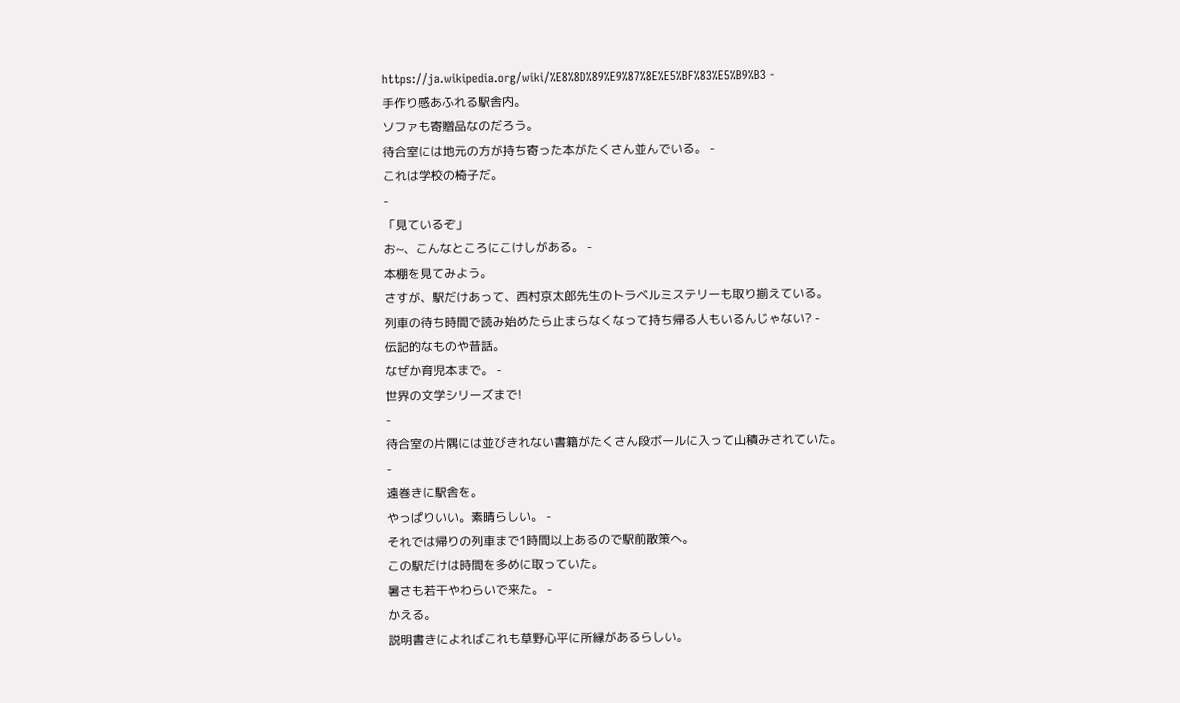https://ja.wikipedia.org/wiki/%E8%8D%89%E9%87%8E%E5%BF%83%E5%B9%B3 -
手作り感あふれる駅舎内。
ソファも寄贈品なのだろう。
待合室には地元の方が持ち寄った本がたくさん並んでいる。 -
これは学校の椅子だ。
-
「見ているぞ」
お~、こんなところにこけしがある。 -
本棚を見てみよう。
さすが、駅だけあって、西村京太郎先生のトラベルミステリーも取り揃えている。
列車の待ち時間で読み始めたら止まらなくなって持ち帰る人もいるんじゃない? -
伝記的なものや昔話。
なぜか育児本まで。 -
世界の文学シリーズまで!
-
待合室の片隅には並びきれない書籍がたくさん段ボールに入って山積みされていた。
-
遠巻きに駅舎を。
やっぱりいい。素晴らしい。 -
それでは帰りの列車まで1時間以上あるので駅前散策へ。
この駅だけは時間を多めに取っていた。
暑さも若干やわらいで来た。 -
かえる。
説明書きによればこれも草野心平に所縁があるらしい。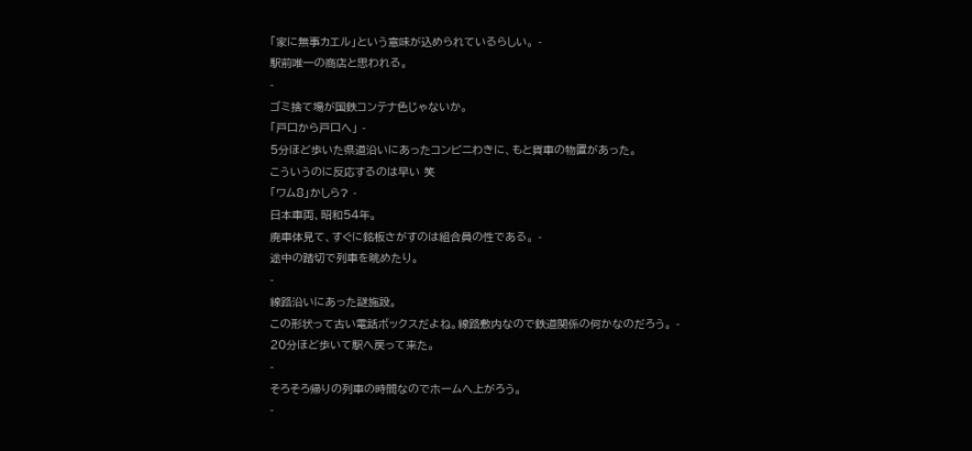「家に無事カエル」という意味が込められているらしい。 -
駅前唯一の商店と思われる。
-
ゴミ捨て場が国鉄コンテナ色じゃないか。
「戸口から戸口へ」 -
5分ほど歩いた県道沿いにあったコンビニわきに、もと貨車の物置があった。
こういうのに反応するのは早い 笑
「ワム8」かしら? -
日本車両、昭和54年。
廃車体見て、すぐに銘板さがすのは組合員の性である。 -
途中の踏切で列車を眺めたり。
-
線路沿いにあった謎施設。
この形状って古い電話ボックスだよね。線路敷内なので鉄道関係の何かなのだろう。 -
20分ほど歩いて駅へ戻って来た。
-
そろそろ帰りの列車の時間なのでホームへ上がろう。
-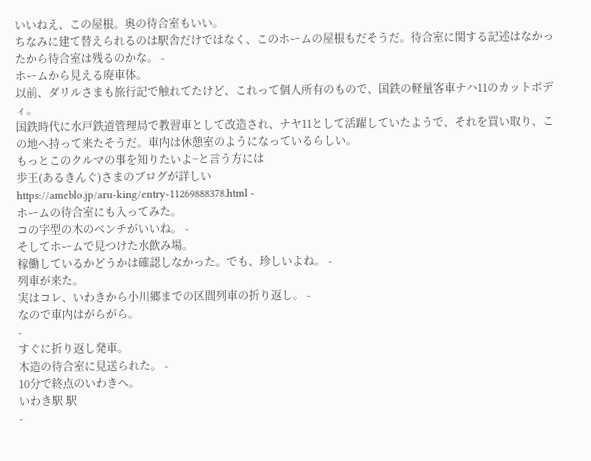いいねえ、この屋根。奥の待合室もいい。
ちなみに建て替えられるのは駅舎だけではなく、このホームの屋根もだそうだ。待合室に関する記述はなかったから待合室は残るのかな。 -
ホームから見える廃車体。
以前、ダリルさまも旅行記で触れてたけど、これって個人所有のもので、国鉄の軽量客車ナハ11のカットボディ。
国鉄時代に水戸鉄道管理局で教習車として改造され、ナヤ11として活躍していたようで、それを買い取り、この地へ持って来たそうだ。車内は休憩室のようになっているらしい。
もっとこのクルマの事を知りたいよ~と言う方には
歩王(あるきんぐ)さまのブログが詳しい
https://ameblo.jp/aru-king/entry-11269888378.html -
ホームの待合室にも入ってみた。
コの字型の木のベンチがいいね。 -
そしてホームで見つけた水飲み場。
稼働しているかどうかは確認しなかった。でも、珍しいよね。 -
列車が来た。
実はコレ、いわきから小川郷までの区間列車の折り返し。 -
なので車内はがらがら。
-
すぐに折り返し発車。
木造の待合室に見送られた。 -
10分で終点のいわきへ。
いわき駅 駅
-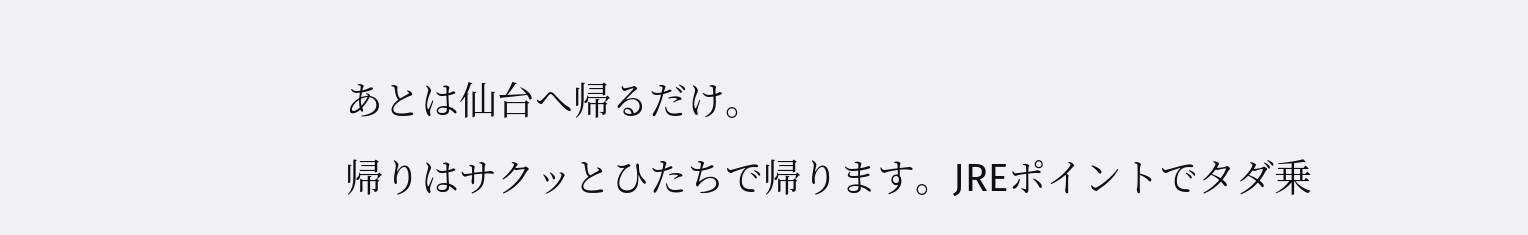あとは仙台へ帰るだけ。
帰りはサクッとひたちで帰ります。JREポイントでタダ乗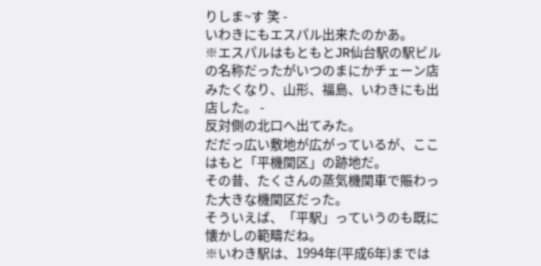りしま~す 笑 -
いわきにもエスパル出来たのかあ。
※エスパルはもともとJR仙台駅の駅ビルの名称だったがいつのまにかチェーン店みたくなり、山形、福島、いわきにも出店した。 -
反対側の北口へ出てみた。
だだっ広い敷地が広がっているが、ここはもと「平機関区」の跡地だ。
その昔、たくさんの蒸気機関車で賑わった大きな機関区だった。
そういえば、「平駅」っていうのも既に懐かしの範疇だね。
※いわき駅は、1994年(平成6年)までは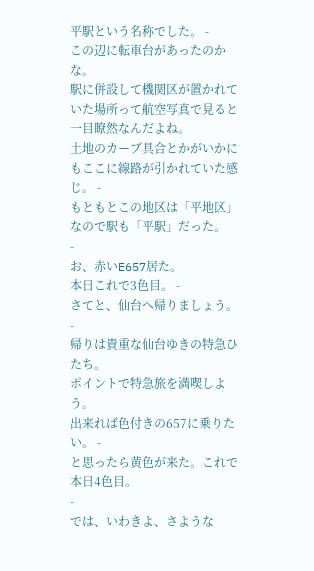平駅という名称でした。 -
この辺に転車台があったのかな。
駅に併設して機関区が置かれていた場所って航空写真で見ると一目瞭然なんだよね。
土地のカーブ具合とかがいかにもここに線路が引かれていた感じ。 -
もともとこの地区は「平地区」なので駅も「平駅」だった。
-
お、赤いE657居た。
本日これで3色目。 -
さてと、仙台へ帰りましょう。
-
帰りは貴重な仙台ゆきの特急ひたち。
ポイントで特急旅を満喫しよう。
出来れば色付きの657に乗りたい。 -
と思ったら黄色が来た。これで本日4色目。
-
では、いわきよ、さような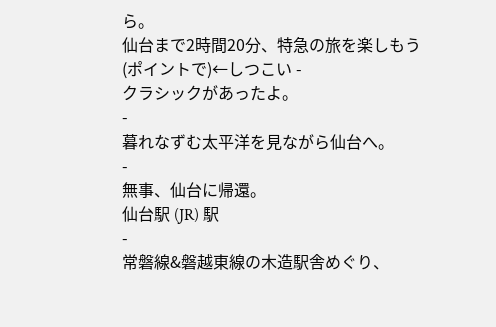ら。
仙台まで2時間20分、特急の旅を楽しもう(ポイントで)←しつこい -
クラシックがあったよ。
-
暮れなずむ太平洋を見ながら仙台へ。
-
無事、仙台に帰還。
仙台駅 (JR) 駅
-
常磐線&磐越東線の木造駅舎めぐり、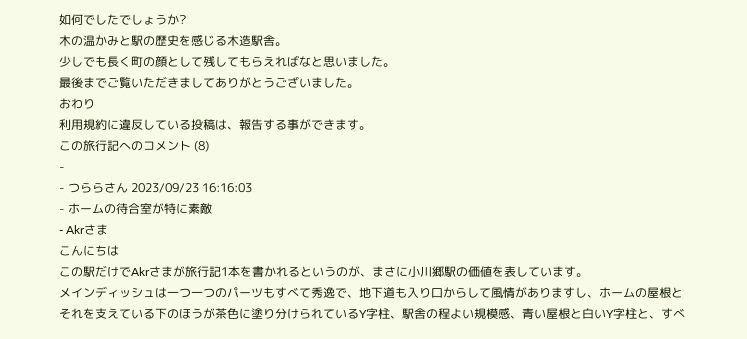如何でしたでしょうか?
木の温かみと駅の歴史を感じる木造駅舎。
少しでも長く町の顔として残してもらえればなと思いました。
最後までご覧いただきましてありがとうございました。
おわり
利用規約に違反している投稿は、報告する事ができます。
この旅行記へのコメント (8)
-
- つららさん 2023/09/23 16:16:03
- ホームの待合室が特に素敵
- Akrさま
こんにちは
この駅だけでAkrさまが旅行記1本を書かれるというのが、まさに小川郷駅の価値を表しています。
メインディッシュは一つ一つのパーツもすべて秀逸で、地下道も入り口からして風情がありますし、ホームの屋根とそれを支えている下のほうが茶色に塗り分けられているY字柱、駅舎の程よい規模感、青い屋根と白いY字柱と、すべ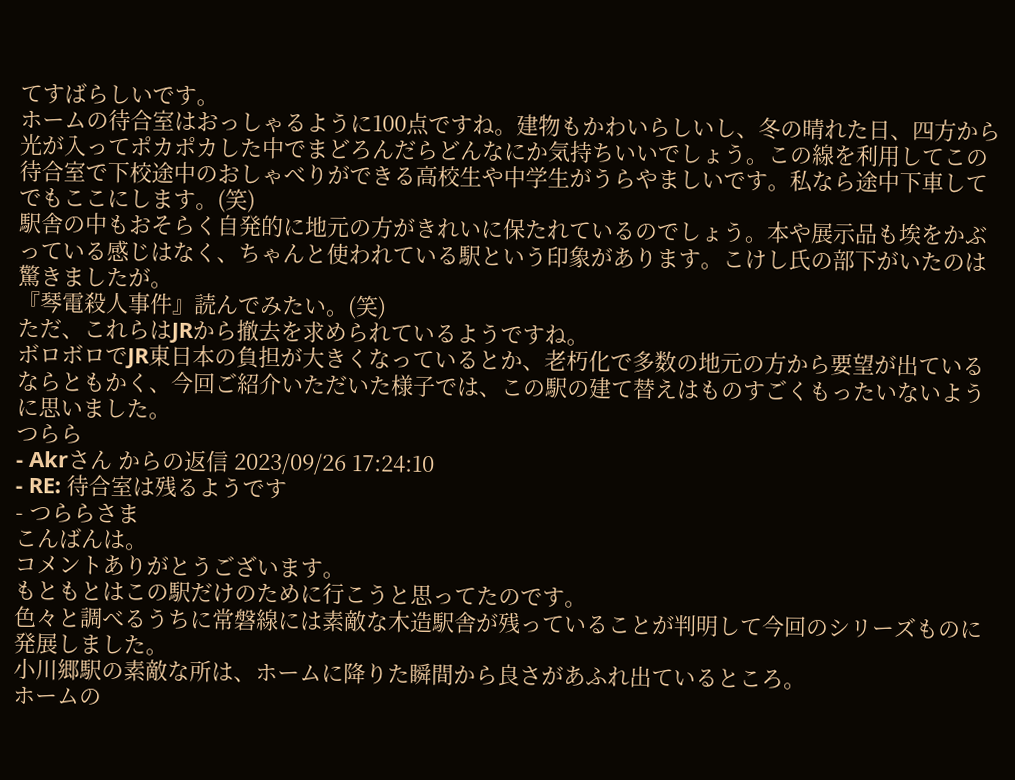てすばらしいです。
ホームの待合室はおっしゃるように100点ですね。建物もかわいらしいし、冬の晴れた日、四方から光が入ってポカポカした中でまどろんだらどんなにか気持ちいいでしょう。この線を利用してこの待合室で下校途中のおしゃべりができる高校生や中学生がうらやましいです。私なら途中下車してでもここにします。(笑)
駅舎の中もおそらく自発的に地元の方がきれいに保たれているのでしょう。本や展示品も埃をかぶっている感じはなく、ちゃんと使われている駅という印象があります。こけし氏の部下がいたのは驚きましたが。
『琴電殺人事件』読んでみたい。(笑)
ただ、これらはJRから撤去を求められているようですね。
ボロボロでJR東日本の負担が大きくなっているとか、老朽化で多数の地元の方から要望が出ているならともかく、今回ご紹介いただいた様子では、この駅の建て替えはものすごくもったいないように思いました。
つらら
- Akrさん からの返信 2023/09/26 17:24:10
- RE: 待合室は残るようです
- つららさま
こんばんは。
コメントありがとうございます。
もともとはこの駅だけのために行こうと思ってたのです。
色々と調べるうちに常磐線には素敵な木造駅舎が残っていることが判明して今回のシリーズものに発展しました。
小川郷駅の素敵な所は、ホームに降りた瞬間から良さがあふれ出ているところ。
ホームの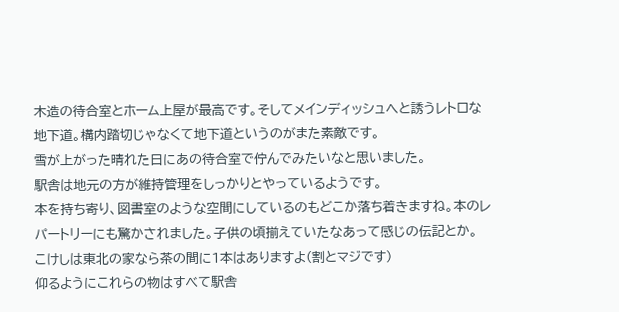木造の待合室とホーム上屋が最高です。そしてメインディッシュへと誘うレトロな地下道。構内踏切じゃなくて地下道というのがまた素敵です。
雪が上がった晴れた日にあの待合室で佇んでみたいなと思いました。
駅舎は地元の方が維持管理をしっかりとやっているようです。
本を持ち寄り、図書室のような空間にしているのもどこか落ち着きますね。本のレパートリーにも驚かされました。子供の頃揃えていたなあって感じの伝記とか。
こけしは東北の家なら茶の間に1本はありますよ(割とマジです)
仰るようにこれらの物はすべて駅舎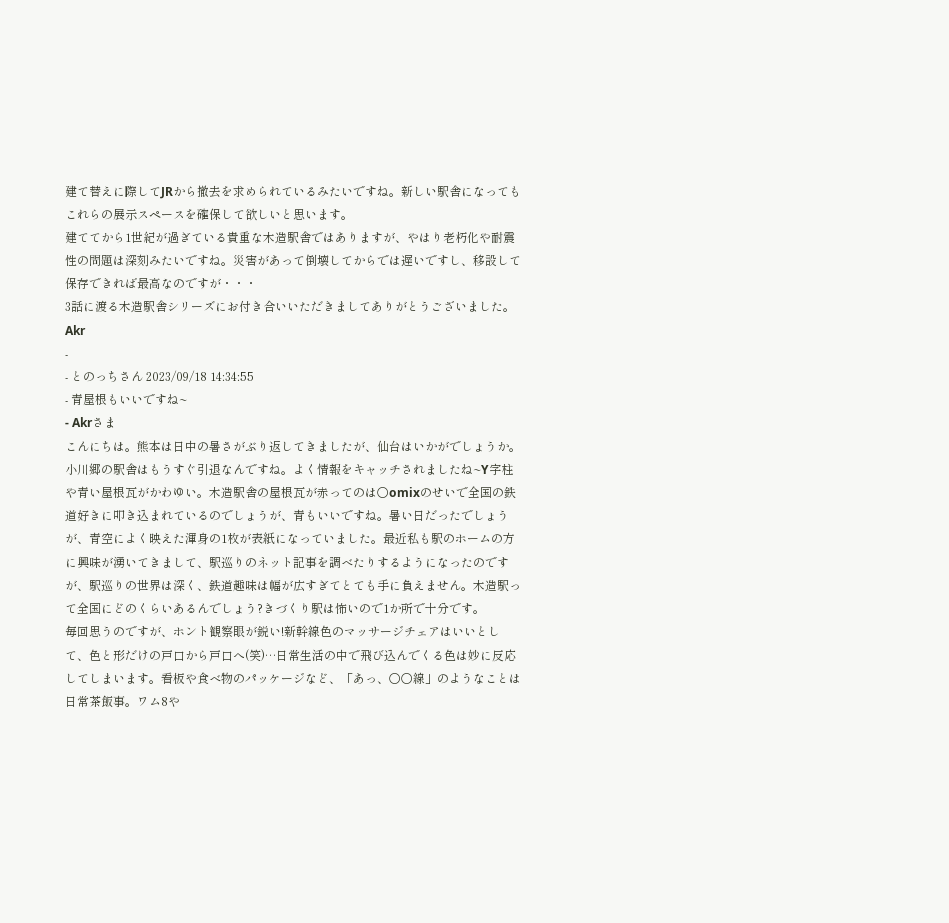建て替えに際してJRから撤去を求められているみたいですね。新しい駅舎になってもこれらの展示スペースを確保して欲しいと思います。
建ててから1世紀が過ぎている貴重な木造駅舎ではありますが、やはり老朽化や耐震性の問題は深刻みたいですね。災害があって倒壊してからでは遅いですし、移設して保存できれば最高なのですが・・・
3話に渡る木造駅舎シリーズにお付き合いいただきましてありがとうございました。
Akr
-
- とのっちさん 2023/09/18 14:34:55
- 青屋根もいいですね~
- Akrさま
こんにちは。熊本は日中の暑さがぶり返してきましたが、仙台はいかがでしょうか。
小川郷の駅舎はもうすぐ引退なんですね。よく情報をキャッチされましたね~Y字柱や青い屋根瓦がかわゆい。木造駅舎の屋根瓦が赤ってのは○omixのせいで全国の鉄道好きに叩き込まれているのでしょうが、青もいいですね。暑い日だったでしょうが、青空によく映えた渾身の1枚が表紙になっていました。最近私も駅のホームの方に興味が湧いてきまして、駅巡りのネット記事を調べたりするようになったのですが、駅巡りの世界は深く、鉄道趣味は幅が広すぎてとても手に負えません。木造駅って全国にどのくらいあるんでしょう?きづくり駅は怖いので1か所で十分です。
毎回思うのですが、ホント観察眼が鋭い!新幹線色のマッサージチェアはいいとして、色と形だけの戸口から戸口へ(笑)…日常生活の中で飛び込んでくる色は妙に反応してしまいます。看板や食べ物のパッケージなど、「あっ、○○線」のようなことは日常茶飯事。ワム8や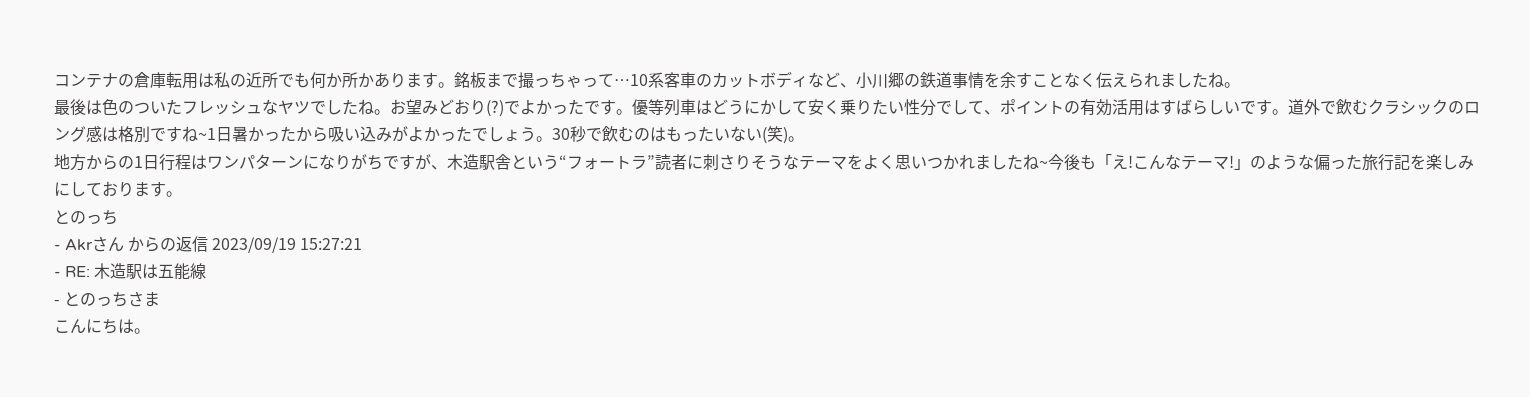コンテナの倉庫転用は私の近所でも何か所かあります。銘板まで撮っちゃって…10系客車のカットボディなど、小川郷の鉄道事情を余すことなく伝えられましたね。
最後は色のついたフレッシュなヤツでしたね。お望みどおり(?)でよかったです。優等列車はどうにかして安く乗りたい性分でして、ポイントの有効活用はすばらしいです。道外で飲むクラシックのロング感は格別ですね~1日暑かったから吸い込みがよかったでしょう。30秒で飲むのはもったいない(笑)。
地方からの1日行程はワンパターンになりがちですが、木造駅舎という“フォートラ”読者に刺さりそうなテーマをよく思いつかれましたね~今後も「え!こんなテーマ!」のような偏った旅行記を楽しみにしております。
とのっち
- Akrさん からの返信 2023/09/19 15:27:21
- RE: 木造駅は五能線
- とのっちさま
こんにちは。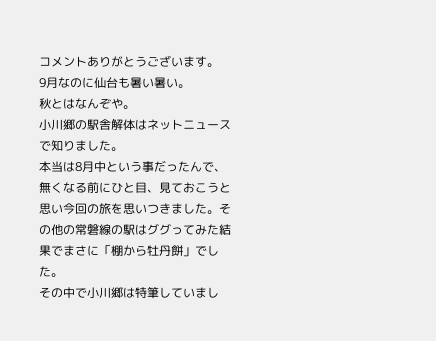コメントありがとうございます。
9月なのに仙台も暑い暑い。
秋とはなんぞや。
小川郷の駅舎解体はネットニュースで知りました。
本当は8月中という事だったんで、無くなる前にひと目、見ておこうと思い今回の旅を思いつきました。その他の常磐線の駅はググってみた結果でまさに「棚から牡丹餅」でした。
その中で小川郷は特筆していまし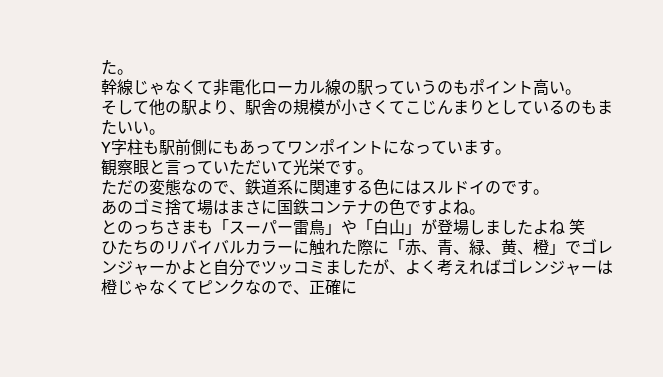た。
幹線じゃなくて非電化ローカル線の駅っていうのもポイント高い。
そして他の駅より、駅舎の規模が小さくてこじんまりとしているのもまたいい。
Y字柱も駅前側にもあってワンポイントになっています。
観察眼と言っていただいて光栄です。
ただの変態なので、鉄道系に関連する色にはスルドイのです。
あのゴミ捨て場はまさに国鉄コンテナの色ですよね。
とのっちさまも「スーパー雷鳥」や「白山」が登場しましたよね 笑
ひたちのリバイバルカラーに触れた際に「赤、青、緑、黄、橙」でゴレンジャーかよと自分でツッコミましたが、よく考えればゴレンジャーは橙じゃなくてピンクなので、正確に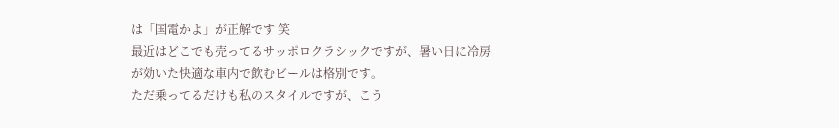は「国電かよ」が正解です 笑
最近はどこでも売ってるサッポロクラシックですが、暑い日に冷房が効いた快適な車内で飲むビールは格別です。
ただ乗ってるだけも私のスタイルですが、こう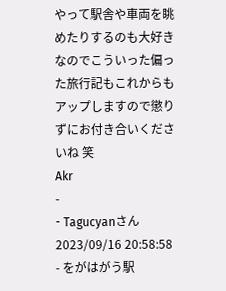やって駅舎や車両を眺めたりするのも大好きなのでこういった偏った旅行記もこれからもアップしますので懲りずにお付き合いくださいね 笑
Akr
-
- Tagucyanさん 2023/09/16 20:58:58
- をがはがう駅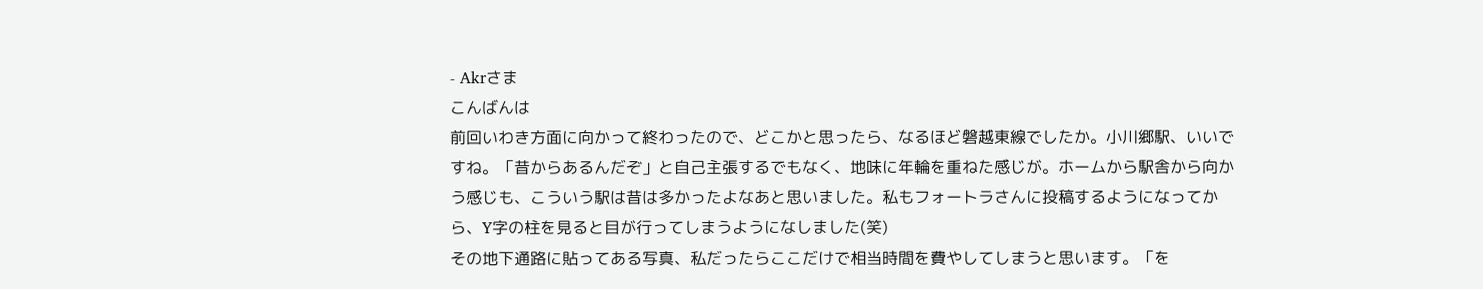- Akrさま
こんばんは
前回いわき方面に向かって終わったので、どこかと思ったら、なるほど磐越東線でしたか。小川郷駅、いいですね。「昔からあるんだぞ」と自己主張するでもなく、地味に年輪を重ねた感じが。ホームから駅舎から向かう感じも、こういう駅は昔は多かったよなあと思いました。私もフォートラさんに投稿するようになってから、Y字の柱を見ると目が行ってしまうようになしました(笑)
その地下通路に貼ってある写真、私だったらここだけで相当時間を費やしてしまうと思います。「を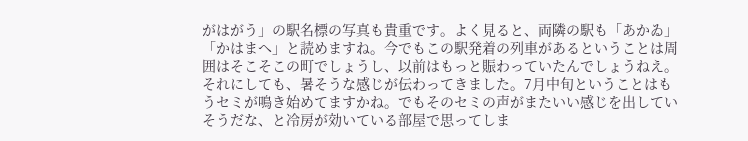がはがう」の駅名標の写真も貴重です。よく見ると、両隣の駅も「あかゐ」「かはまへ」と読めますね。今でもこの駅発着の列車があるということは周囲はそこそこの町でしょうし、以前はもっと賑わっていたんでしょうねえ。
それにしても、暑そうな感じが伝わってきました。7月中旬ということはもうセミが鳴き始めてますかね。でもそのセミの声がまたいい感じを出していそうだな、と冷房が効いている部屋で思ってしま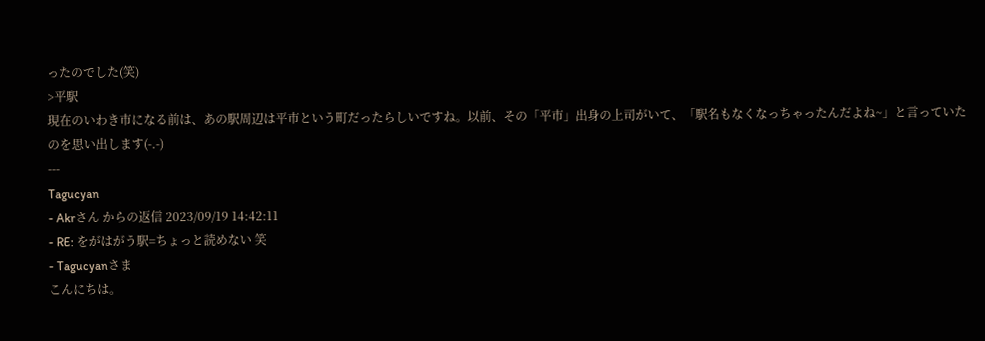ったのでした(笑)
>平駅
現在のいわき市になる前は、あの駅周辺は平市という町だったらしいですね。以前、その「平市」出身の上司がいて、「駅名もなくなっちゃったんだよね~」と言っていたのを思い出します(-.-)
---
Tagucyan
- Akrさん からの返信 2023/09/19 14:42:11
- RE: をがはがう駅=ちょっと読めない 笑
- Tagucyanさま
こんにちは。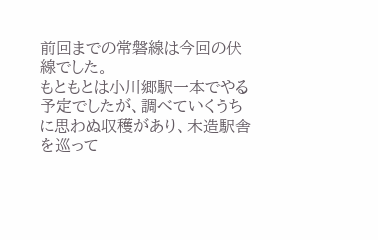前回までの常磐線は今回の伏線でした。
もともとは小川郷駅一本でやる予定でしたが、調べていくうちに思わぬ収穫があり、木造駅舎を巡って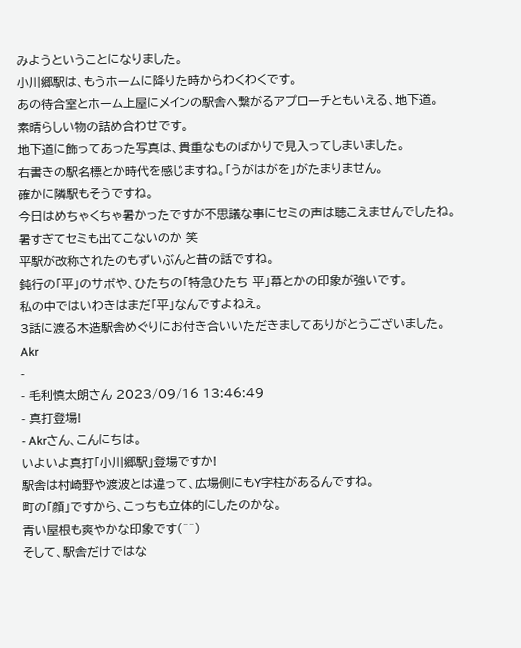みようということになりました。
小川郷駅は、もうホームに降りた時からわくわくです。
あの待合室とホーム上屋にメインの駅舎へ繋がるアプローチともいえる、地下道。
素晴らしい物の詰め合わせです。
地下道に飾ってあった写真は、貴重なものばかりで見入ってしまいました。
右書きの駅名標とか時代を感じますね。「うがはがを」がたまりません。
確かに隣駅もそうですね。
今日はめちゃくちゃ暑かったですが不思議な事にセミの声は聴こえませんでしたね。
暑すぎてセミも出てこないのか 笑
平駅が改称されたのもずいぶんと昔の話ですね。
鈍行の「平」のサボや、ひたちの「特急ひたち 平」幕とかの印象が強いです。
私の中ではいわきはまだ「平」なんですよねえ。
3話に渡る木造駅舎めぐりにお付き合いいただきましてありがとうございました。
Akr
-
- 毛利慎太朗さん 2023/09/16 13:46:49
- 真打登場!
- Akrさん、こんにちは。
いよいよ真打「小川郷駅」登場ですか!
駅舎は村崎野や渡波とは違って、広場側にもY字柱があるんですね。
町の「顔」ですから、こっちも立体的にしたのかな。
青い屋根も爽やかな印象です(^^)
そして、駅舎だけではな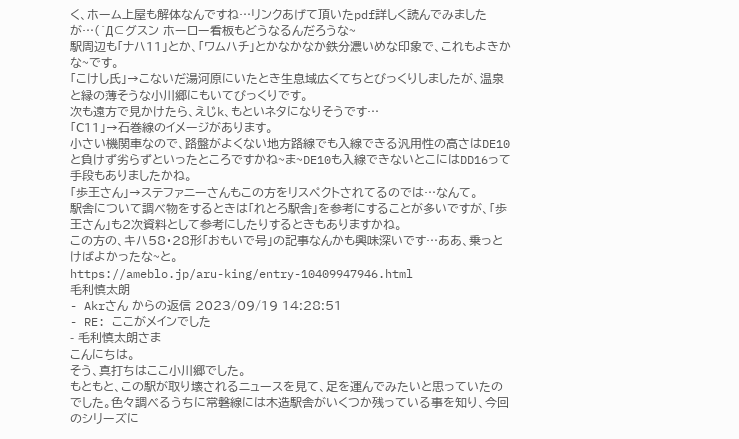く、ホーム上屋も解体なんですね…リンクあげて頂いたpdf詳しく読んでみましたが…(´Д⊂グスン ホーロー看板もどうなるんだろうな~
駅周辺も「ナハ11」とか、「ワムハチ」とかなかなか鉄分濃いめな印象で、これもよきかな~です。
「こけし氏」→こないだ湯河原にいたとき生息域広くてちとびっくりしましたが、温泉と縁の薄そうな小川郷にもいてびっくりです。
次も遠方で見かけたら、えじk、もといネタになりそうです…
「Ⅽ11」→石巻線のイメージがあります。
小さい機関車なので、路盤がよくない地方路線でも入線できる汎用性の高さはDE10と負けず劣らずといったところですかね~ま~DE10も入線できないとこにはDD16って手段もありましたかね。
「歩王さん」→ステファニーさんもこの方をリスペクトされてるのでは…なんて。
駅舎について調べ物をするときは「れとろ駅舎」を参考にすることが多いですが、「歩王さん」も2次資料として参考にしたりするときもありますかね。
この方の、キハ58・28形「おもいで号」の記事なんかも興味深いです…ああ、乗っとけばよかったな~と。
https://ameblo.jp/aru-king/entry-10409947946.html
毛利慎太朗
- Akrさん からの返信 2023/09/19 14:28:51
- RE: ここがメインでした
- 毛利慎太朗さま
こんにちは。
そう、真打ちはここ小川郷でした。
もともと、この駅が取り壊されるニュースを見て、足を運んでみたいと思っていたのでした。色々調べるうちに常磐線には木造駅舎がいくつか残っている事を知り、今回のシリーズに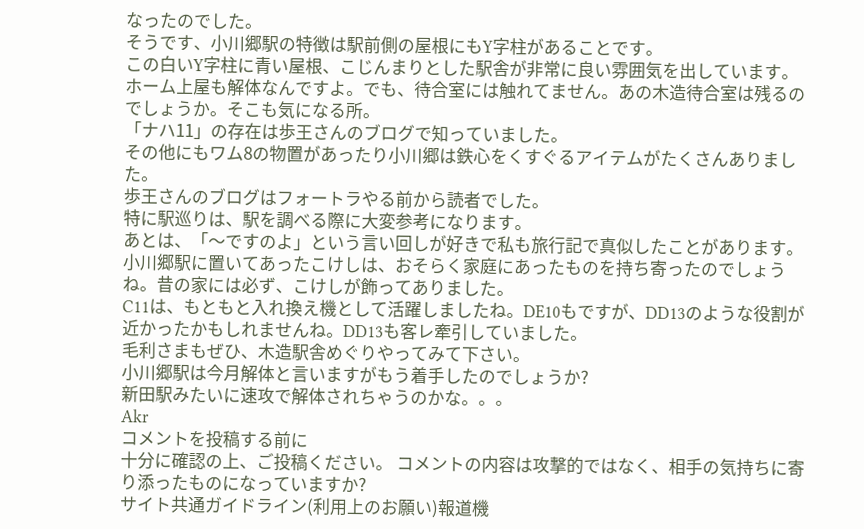なったのでした。
そうです、小川郷駅の特徴は駅前側の屋根にもY字柱があることです。
この白いY字柱に青い屋根、こじんまりとした駅舎が非常に良い雰囲気を出しています。
ホーム上屋も解体なんですよ。でも、待合室には触れてません。あの木造待合室は残るのでしょうか。そこも気になる所。
「ナハ11」の存在は歩王さんのブログで知っていました。
その他にもワム8の物置があったり小川郷は鉄心をくすぐるアイテムがたくさんありました。
歩王さんのブログはフォートラやる前から読者でした。
特に駅巡りは、駅を調べる際に大変参考になります。
あとは、「〜ですのよ」という言い回しが好きで私も旅行記で真似したことがあります。
小川郷駅に置いてあったこけしは、おそらく家庭にあったものを持ち寄ったのでしょうね。昔の家には必ず、こけしが飾ってありました。
C11は、もともと入れ換え機として活躍しましたね。DE10もですが、DD13のような役割が近かったかもしれませんね。DD13も客レ牽引していました。
毛利さまもぜひ、木造駅舎めぐりやってみて下さい。
小川郷駅は今月解体と言いますがもう着手したのでしょうか?
新田駅みたいに速攻で解体されちゃうのかな。。。
Akr
コメントを投稿する前に
十分に確認の上、ご投稿ください。 コメントの内容は攻撃的ではなく、相手の気持ちに寄り添ったものになっていますか?
サイト共通ガイドライン(利用上のお願い)報道機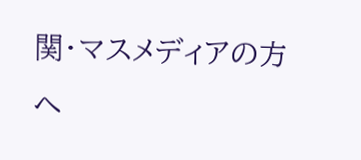関・マスメディアの方へ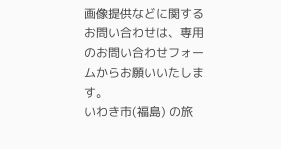画像提供などに関するお問い合わせは、専用のお問い合わせフォームからお願いいたします。
いわき市(福島) の旅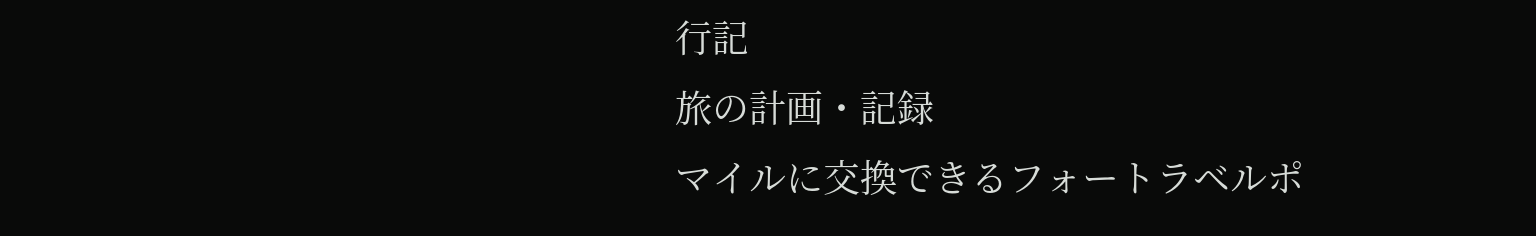行記
旅の計画・記録
マイルに交換できるフォートラベルポ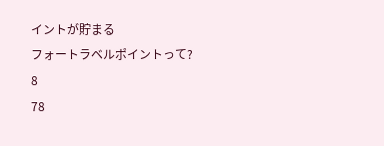イントが貯まる
フォートラベルポイントって?
8
78